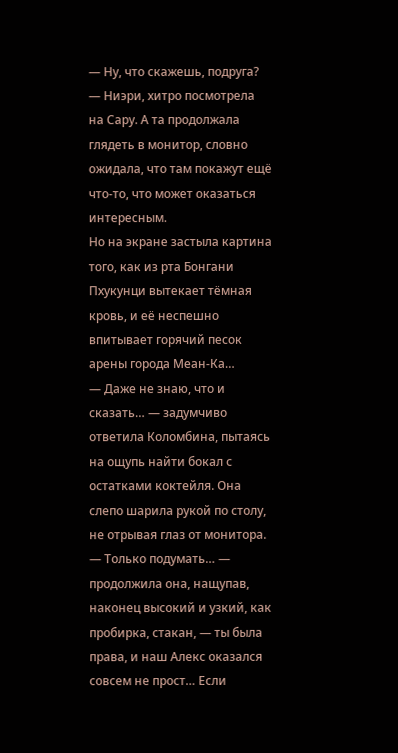— Ну, что скажешь, подруга? — Ниэри, хитро посмотрела на Сару. А та продолжала глядеть в монитор, словно ожидала, что там покажут ещё что-то, что может оказаться интересным.
Но на экране застыла картина того, как из рта Бонгани Пхукунци вытекает тёмная кровь, и её неспешно впитывает горячий песок арены города Меан-Ка…
— Даже не знаю, что и сказать… — задумчиво ответила Коломбина, пытаясь на ощупь найти бокал с остатками коктейля. Она слепо шарила рукой по столу, не отрывая глаз от монитора.
— Только подумать… — продолжила она, нащупав, наконец высокий и узкий, как пробирка, стакан, — ты была права, и наш Алекс оказался совсем не прост… Если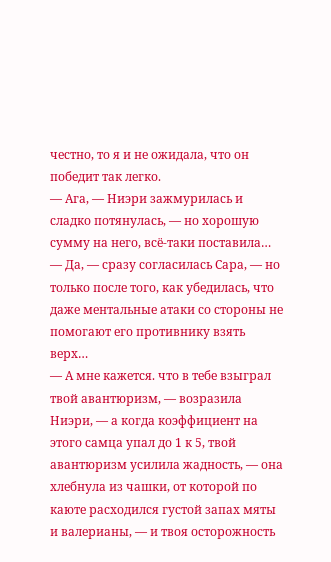честно, то я и не ожидала, что он победит так легко.
— Ага, — Ниэри зажмурилась и сладко потянулась, — но хорошую сумму на него, всё-таки поставила…
— Да, — сразу согласилась Сара, — но только после того, как убедилась, что даже ментальные атаки со стороны не помогают его противнику взять верх…
— А мне кажется. что в тебе взыграл твой авантюризм, — возразила Ниэри, — а когда коэффициент на этого самца упал до 1 к 5, твой авантюризм усилила жадность, — она хлебнула из чашки, от которой по каюте расходился густой запах мяты и валерианы, — и твоя осторожность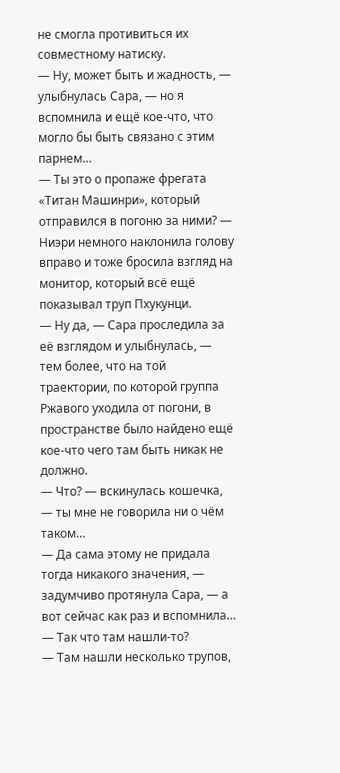не смогла противиться их совместному натиску.
— Ну, может быть и жадность, — улыбнулась Сара, — но я вспомнила и ещё кое-что, что могло бы быть связано с этим парнем…
— Ты это о пропаже фрегата «Титан Машинри», который отправился в погоню за ними? — Ниэри немного наклонила голову вправо и тоже бросила взгляд на монитор, который всё ещё показывал труп Пхукунци.
— Ну да, — Сара проследила за её взглядом и улыбнулась, — тем более, что на той траектории, по которой группа Ржавого уходила от погони, в пространстве было найдено ещё кое-что чего там быть никак не должно.
— Что? — вскинулась кошечка, — ты мне не говорила ни о чём таком…
— Да сама этому не придала тогда никакого значения, — задумчиво протянула Сара, — а вот сейчас как раз и вспомнила…
— Так что там нашли-то?
— Там нашли несколько трупов,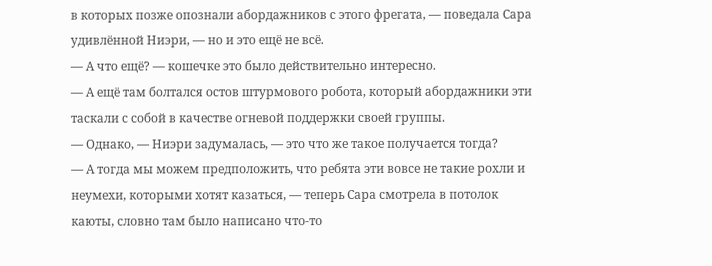в которых позже опознали абордажников с этого фрегата, — поведала Сара удивлённой Ниэри, — но и это ещё не всё.
— А что ещё? — кошечке это было действительно интересно.
— А ещё там болтался остов штурмового робота, который абордажники эти таскали с собой в качестве огневой поддержки своей группы.
— Однако, — Ниэри задумалась, — это что же такое получается тогда?
— А тогда мы можем предположить, что ребята эти вовсе не такие рохли и неумехи, которыми хотят казаться, — теперь Сара смотрела в потолок каюты, словно там было написано что-то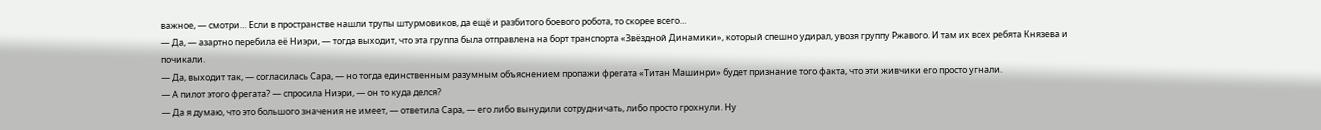важное, — смотри… Если в пространстве нашли трупы штурмовиков, да ещё и разбитого боевого робота, то скорее всего…
— Да, — азартно перебила её Ниэри, — тогда выходит, что эта группа была отправлена на борт транспорта «Звёздной Динамики», который спешно удирал, увозя группу Ржавого. И там их всех ребята Князева и почикали.
— Да, выходит так, — согласилась Сара, — но тогда единственным разумным объяснением пропажи фрегата «Титан Машинри» будет признание того факта, что эти живчики его просто угнали.
— А пилот этого фрегата? — спросила Ниэри, — он то куда делся?
— Да я думаю, что это большого значения не имеет, — ответила Сара, — его либо вынудили сотрудничать, либо просто грохнули. Ну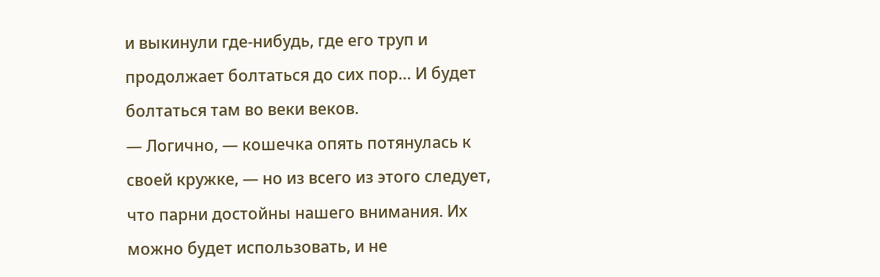и выкинули где-нибудь, где его труп и продолжает болтаться до сих пор… И будет болтаться там во веки веков.
— Логично, — кошечка опять потянулась к своей кружке, — но из всего из этого следует, что парни достойны нашего внимания. Их можно будет использовать, и не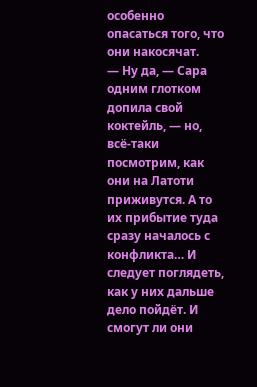особенно опасаться того, что они накосячат.
— Ну да, — Сара одним глотком допила свой коктейль, — но, всё-таки посмотрим, как они на Латоти приживутся. А то их прибытие туда сразу началось с конфликта… И следует поглядеть, как у них дальше дело пойдёт. И смогут ли они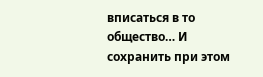вписаться в то общество… И сохранить при этом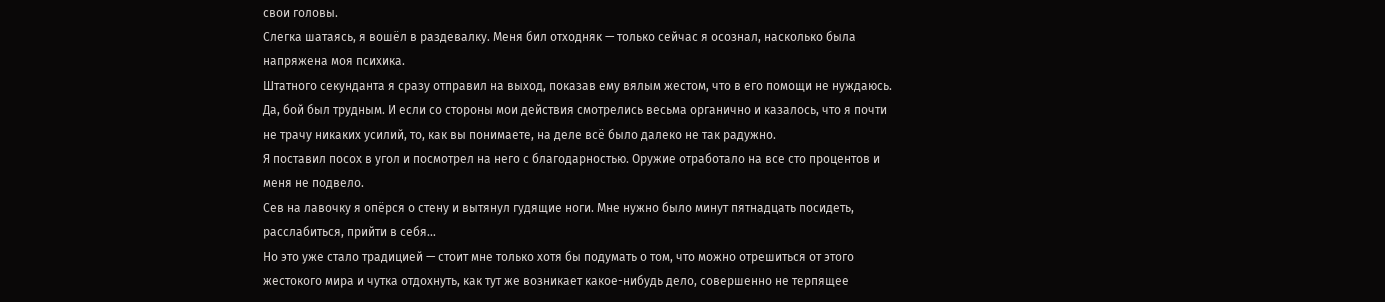свои головы.
Слегка шатаясь, я вошёл в раздевалку. Меня бил отходняк — только сейчас я осознал, насколько была напряжена моя психика.
Штатного секунданта я сразу отправил на выход, показав ему вялым жестом, что в его помощи не нуждаюсь.
Да, бой был трудным. И если со стороны мои действия смотрелись весьма органично и казалось, что я почти не трачу никаких усилий, то, как вы понимаете, на деле всё было далеко не так радужно.
Я поставил посох в угол и посмотрел на него с благодарностью. Оружие отработало на все сто процентов и меня не подвело.
Сев на лавочку я опёрся о стену и вытянул гудящие ноги. Мне нужно было минут пятнадцать посидеть, расслабиться, прийти в себя…
Но это уже стало традицией — стоит мне только хотя бы подумать о том, что можно отрешиться от этого жестокого мира и чутка отдохнуть, как тут же возникает какое-нибудь дело, совершенно не терпящее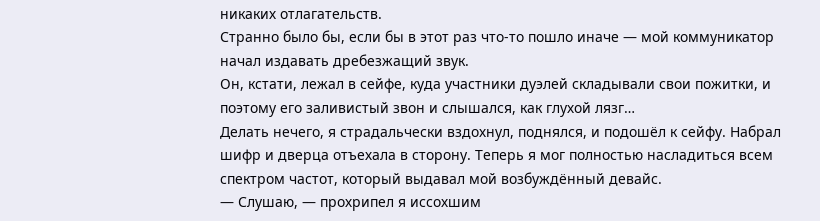никаких отлагательств.
Странно было бы, если бы в этот раз что-то пошло иначе — мой коммуникатор начал издавать дребезжащий звук.
Он, кстати, лежал в сейфе, куда участники дуэлей складывали свои пожитки, и поэтому его заливистый звон и слышался, как глухой лязг…
Делать нечего, я страдальчески вздохнул, поднялся, и подошёл к сейфу. Набрал шифр и дверца отъехала в сторону. Теперь я мог полностью насладиться всем спектром частот, который выдавал мой возбуждённый девайс.
— Слушаю, — прохрипел я иссохшим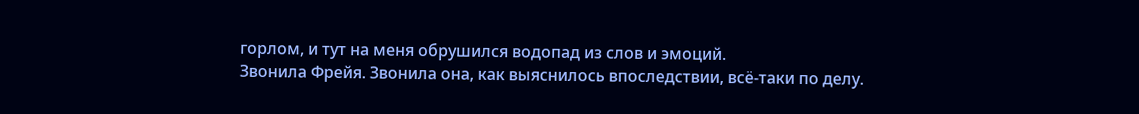горлом, и тут на меня обрушился водопад из слов и эмоций.
Звонила Фрейя. Звонила она, как выяснилось впоследствии, всё-таки по делу.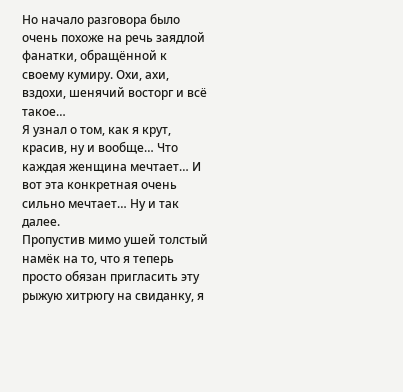Но начало разговора было очень похоже на речь заядлой фанатки, обращённой к своему кумиру. Охи, ахи, вздохи, шенячий восторг и всё такое…
Я узнал о том, как я крут, красив, ну и вообще… Что каждая женщина мечтает… И вот эта конкретная очень сильно мечтает… Ну и так далее.
Пропустив мимо ушей толстый намёк на то, что я теперь просто обязан пригласить эту рыжую хитрюгу на свиданку, я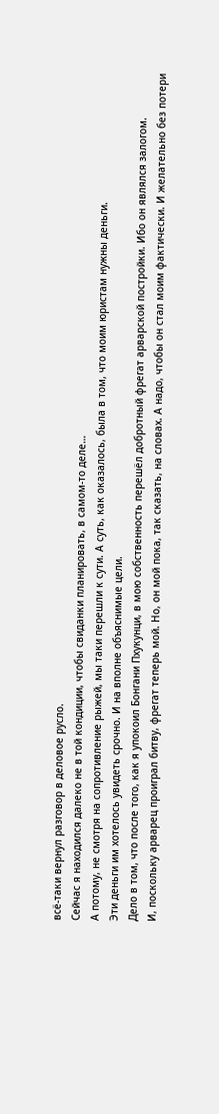всё-таки вернул разговор в деловое русло.
Сейчас я находился далеко не в той кондиции, чтобы свиданки планировать, в самом-то деле…
А потому, не смотря на сопротивление рыжей, мы таки перешли к сути. А суть, как оказалось, была в том, что моим юристам нужны деньги.
Эти деньги им хотелось увидеть срочно. И на вполне объяснимые цели.
Дело в том, что после того, как я упокоил Бонгани Пхукунци, в мою собственность перешёл добротный фрегат арварской постройки. Ибо он являлся залогом.
И, поскольку арварец проиграл битву, фрегат теперь мой. Но, он мой пока, так сказать, на словах. А надо, чтобы он стал моим фактически. И желательно без потери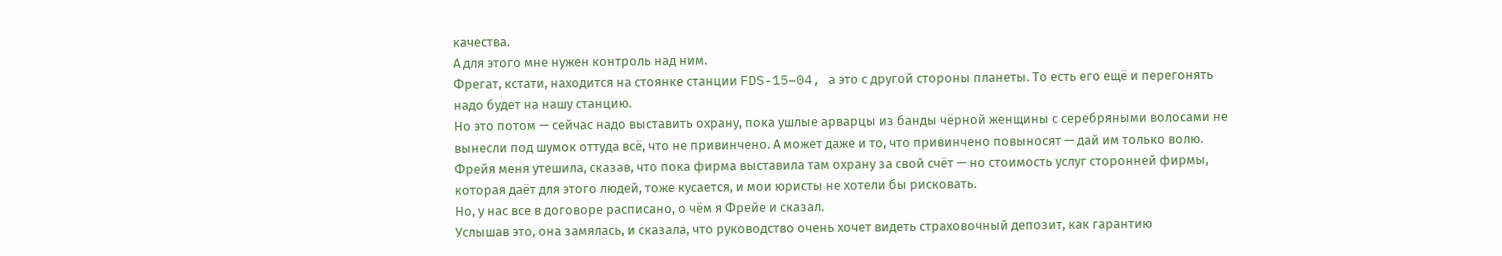качества.
А для этого мне нужен контроль над ним.
Фрегат, кстати, находится на стоянке станции FDS-15–04, а это с другой стороны планеты. То есть его ещё и перегонять надо будет на нашу станцию.
Но это потом — сейчас надо выставить охрану, пока ушлые арварцы из банды чёрной женщины с серебряными волосами не вынесли под шумок оттуда всё, что не привинчено. А может даже и то, что привинчено повыносят — дай им только волю.
Фрейя меня утешила, сказав, что пока фирма выставила там охрану за свой счёт — но стоимость услуг сторонней фирмы, которая даёт для этого людей, тоже кусается, и мои юристы не хотели бы рисковать.
Но, у нас все в договоре расписано, о чём я Фрейе и сказал.
Услышав это, она замялась, и сказала, что руководство очень хочет видеть страховочный депозит, как гарантию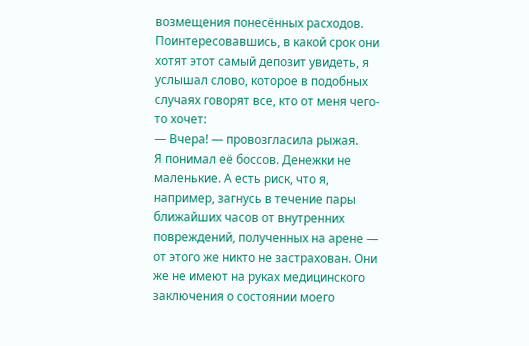возмещения понесённых расходов.
Поинтересовавшись, в какой срок они хотят этот самый депозит увидеть, я услышал слово, которое в подобных случаях говорят все, кто от меня чего-то хочет:
— Вчера! — провозгласила рыжая.
Я понимал её боссов. Денежки не маленькие. А есть риск, что я, например, загнусь в течение пары ближайших часов от внутренних повреждений, полученных на арене — от этого же никто не застрахован. Они же не имеют на руках медицинского заключения о состоянии моего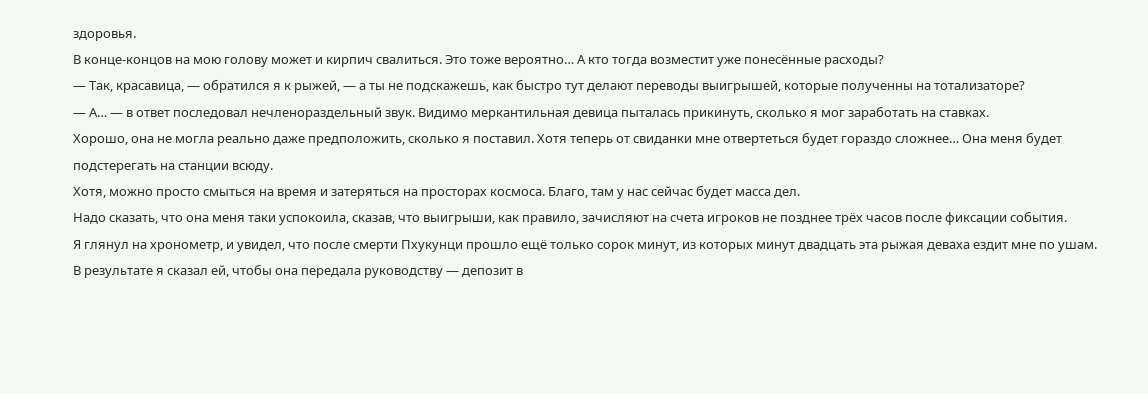здоровья.
В конце-концов на мою голову может и кирпич свалиться. Это тоже вероятно… А кто тогда возместит уже понесённые расходы?
— Так, красавица, — обратился я к рыжей, — а ты не подскажешь, как быстро тут делают переводы выигрышей, которые полученны на тотализаторе?
— А… — в ответ последовал нечленораздельный звук. Видимо меркантильная девица пыталась прикинуть, сколько я мог заработать на ставках.
Хорошо, она не могла реально даже предположить, сколько я поставил. Хотя теперь от свиданки мне отвертеться будет гораздо сложнее… Она меня будет подстерегать на станции всюду.
Хотя, можно просто смыться на время и затеряться на просторах космоса. Благо, там у нас сейчас будет масса дел.
Надо сказать, что она меня таки успокоила, сказав, что выигрыши, как правило, зачисляют на счета игроков не позднее трёх часов после фиксации события.
Я глянул на хронометр, и увидел, что после смерти Пхукунци прошло ещё только сорок минут, из которых минут двадцать эта рыжая деваха ездит мне по ушам.
В результате я сказал ей, чтобы она передала руководству — депозит в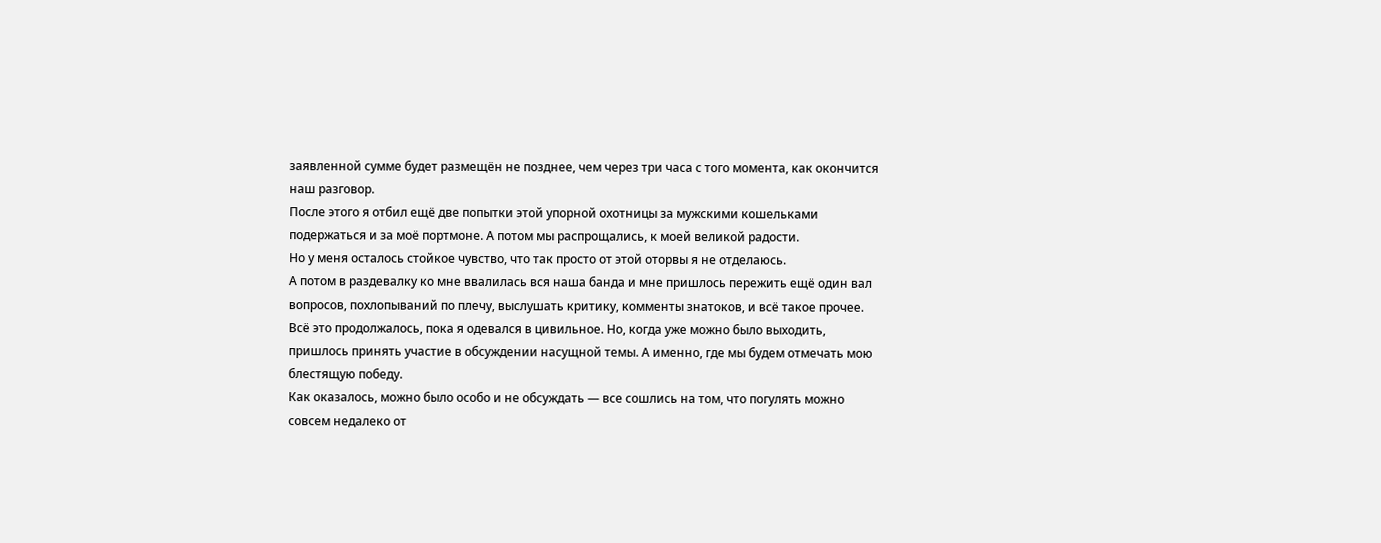заявленной сумме будет размещён не позднее, чем через три часа с того момента, как окончится наш разговор.
После этого я отбил ещё две попытки этой упорной охотницы за мужскими кошельками подержаться и за моё портмоне. А потом мы распрощались, к моей великой радости.
Но у меня осталось стойкое чувство, что так просто от этой оторвы я не отделаюсь.
А потом в раздевалку ко мне ввалилась вся наша банда и мне пришлось пережить ещё один вал вопросов, похлопываний по плечу, выслушать критику, комменты знатоков, и всё такое прочее.
Всё это продолжалось, пока я одевался в цивильное. Но, когда уже можно было выходить, пришлось принять участие в обсуждении насущной темы. А именно, где мы будем отмечать мою блестящую победу.
Как оказалось, можно было особо и не обсуждать — все сошлись на том, что погулять можно совсем недалеко от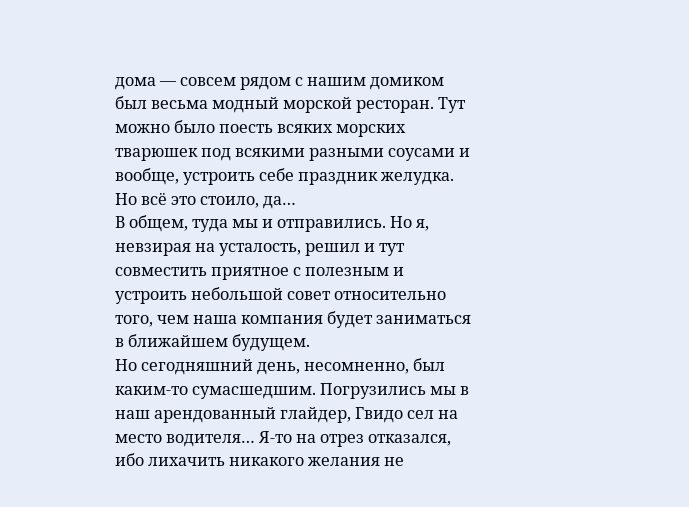дома — совсем рядом с нашим домиком был весьма модный морской ресторан. Тут можно было поесть всяких морских тварюшек под всякими разными соусами и вообще, устроить себе праздник желудка. Но всё это стоило, да…
В общем, туда мы и отправились. Но я, невзирая на усталость, решил и тут совместить приятное с полезным и устроить небольшой совет относительно того, чем наша компания будет заниматься в ближайшем будущем.
Но сегодняшний день, несомненно, был каким-то сумасшедшим. Погрузились мы в наш арендованный глайдер, Гвидо сел на место водителя… Я-то на отрез отказался, ибо лихачить никакого желания не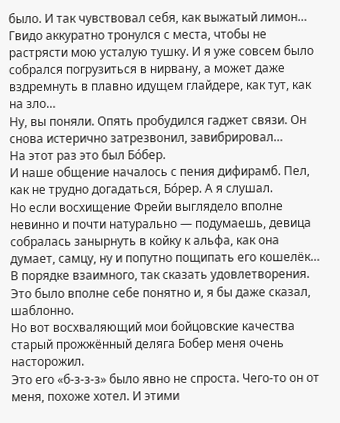было. И так чувствовал себя, как выжатый лимон…
Гвидо аккуратно тронулся с места, чтобы не растрясти мою усталую тушку. И я уже совсем было собрался погрузиться в нирвану, а может даже вздремнуть в плавно идущем глайдере, как тут, как на зло…
Ну, вы поняли. Опять пробудился гаджет связи. Он снова истерично затрезвонил, завибрировал…
На этот раз это был Бо́бер.
И наше общение началось с пения дифирамб. Пел, как не трудно догадаться, Бо́рер. А я слушал.
Но если восхищение Фрейи выглядело вполне невинно и почти натурально — подумаешь, девица собралась занырнуть в койку к альфа, как она думает, самцу, ну и попутно пощипать его кошелёк… В порядке взаимного, так сказать удовлетворения. Это было вполне себе понятно и, я бы даже сказал, шаблонно.
Но вот восхваляющий мои бойцовские качества старый прожжённый деляга Бобер меня очень насторожил.
Это его «б-з-з-з» было явно не спроста. Чего-то он от меня, похоже хотел. И этими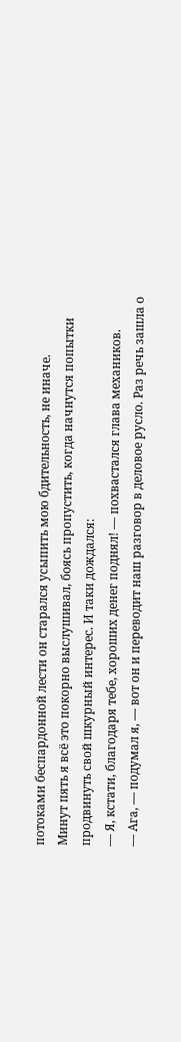потоками беспардонной лести он старался усыпить мою бдительность, не иначе.
Минут пять я всё это покорно выслушивал, боясь пропустить, когда начнутся попытки продвинуть свой шкурный интерес. И таки дождался:
— Я, кстати, благодаря тебе, хороших денег поднял! — похвастался глава механиков.
— Ага, — подумал я, — вот он и переводит наш разговор в деловое русло. Раз речь зашла о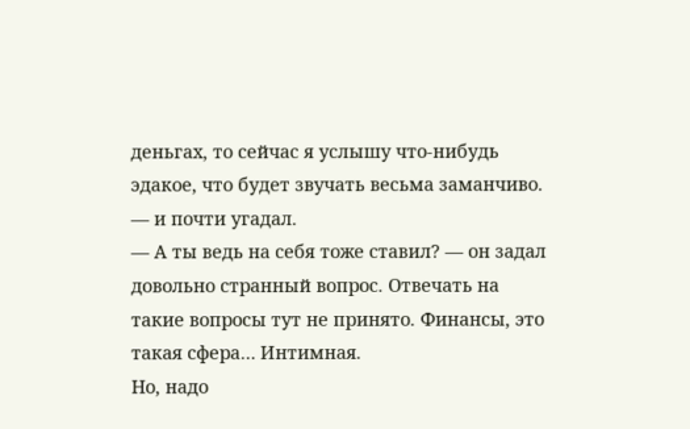деньгах, то сейчас я услышу что-нибудь эдакое, что будет звучать весьма заманчиво. — и почти угадал.
— А ты ведь на себя тоже ставил? — он задал довольно странный вопрос. Отвечать на такие вопросы тут не принято. Финансы, это такая сфера… Интимная.
Но, надо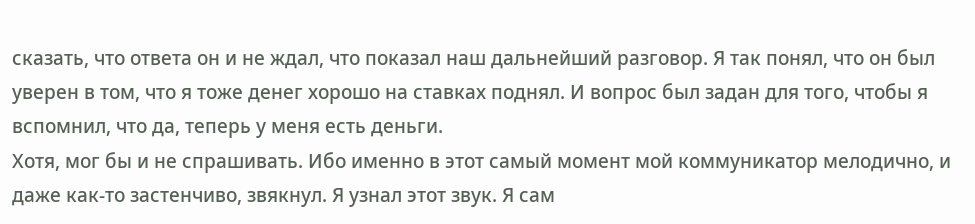сказать, что ответа он и не ждал, что показал наш дальнейший разговор. Я так понял, что он был уверен в том, что я тоже денег хорошо на ставках поднял. И вопрос был задан для того, чтобы я вспомнил, что да, теперь у меня есть деньги.
Хотя, мог бы и не спрашивать. Ибо именно в этот самый момент мой коммуникатор мелодично, и даже как-то застенчиво, звякнул. Я узнал этот звук. Я сам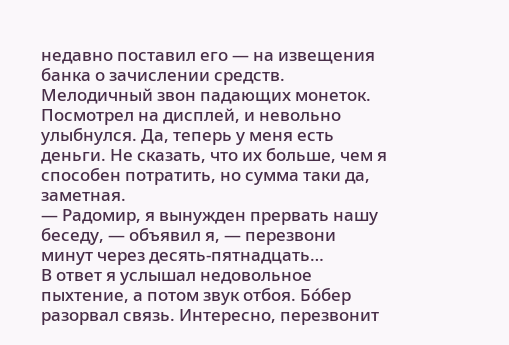недавно поставил его — на извещения банка о зачислении средств. Мелодичный звон падающих монеток.
Посмотрел на дисплей, и невольно улыбнулся. Да, теперь у меня есть деньги. Не сказать, что их больше, чем я способен потратить, но сумма таки да, заметная.
— Радомир, я вынужден прервать нашу беседу, — объявил я, — перезвони минут через десять-пятнадцать…
В ответ я услышал недовольное пыхтение, а потом звук отбоя. Бо́бер разорвал связь. Интересно, перезвонит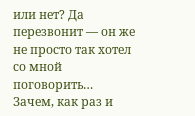или нет? Да перезвонит — он же не просто так хотел со мной поговорить… Зачем, как раз и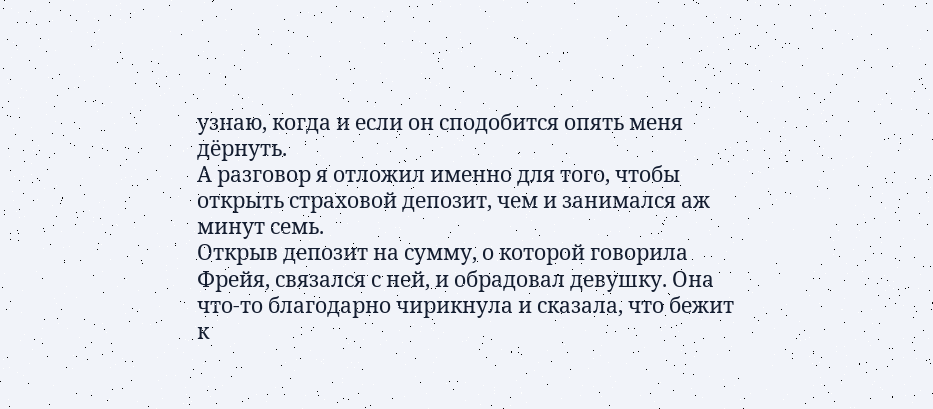узнаю, когда и если он сподобится опять меня дёрнуть.
А разговор я отложил именно для того, чтобы открыть страховой депозит, чем и занимался аж минут семь.
Открыв депозит на сумму, о которой говорила Фрейя, связался с ней, и обрадовал девушку. Она что-то благодарно чирикнула и сказала, что бежит к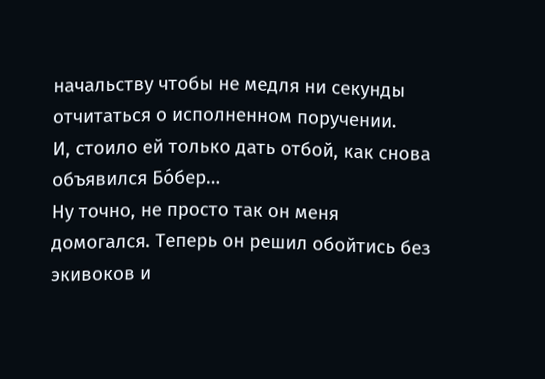начальству чтобы не медля ни секунды отчитаться о исполненном поручении.
И, стоило ей только дать отбой, как снова объявился Бо́бер…
Ну точно, не просто так он меня домогался. Теперь он решил обойтись без экивоков и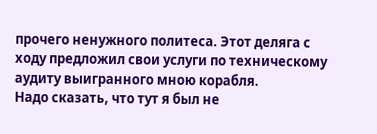прочего ненужного политеса. Этот деляга с ходу предложил свои услуги по техническому аудиту выигранного мною корабля.
Надо сказать, что тут я был не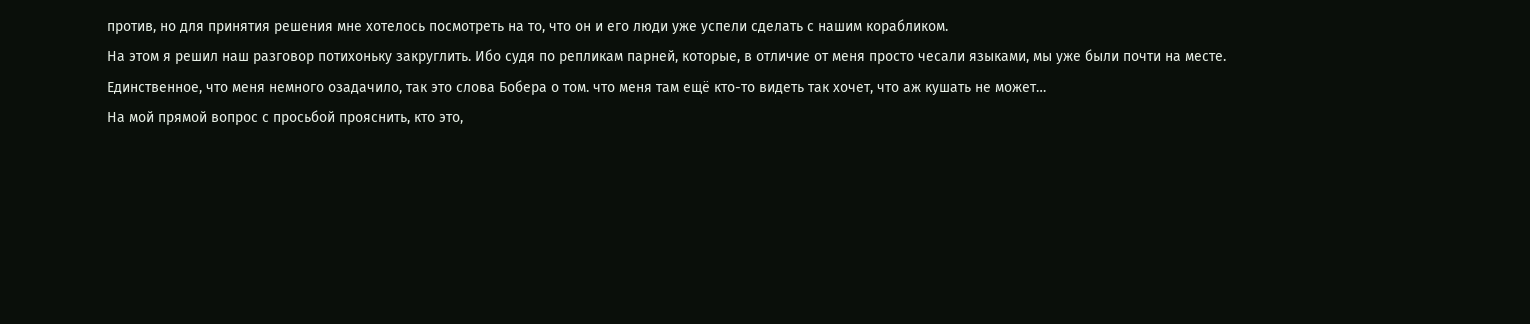против, но для принятия решения мне хотелось посмотреть на то, что он и его люди уже успели сделать с нашим корабликом.
На этом я решил наш разговор потихоньку закруглить. Ибо судя по репликам парней, которые, в отличие от меня просто чесали языками, мы уже были почти на месте.
Единственное, что меня немного озадачило, так это слова Бобера о том. что меня там ещё кто-то видеть так хочет, что аж кушать не может…
На мой прямой вопрос с просьбой прояснить, кто это,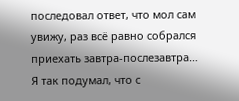последовал ответ, что мол сам увижу, раз всё равно собрался приехать завтра-послезавтра…
Я так подумал, что с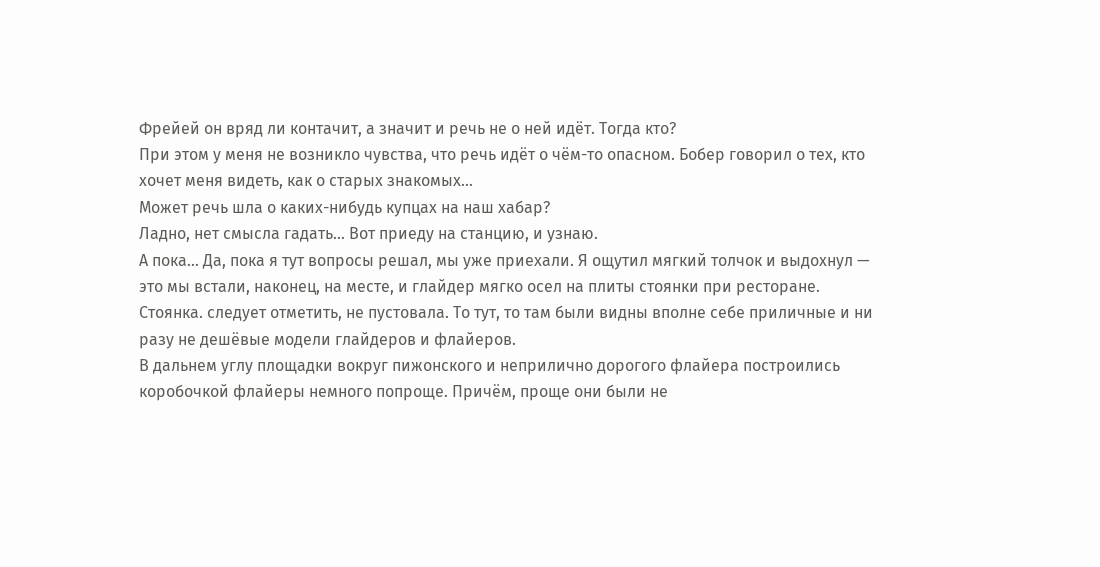Фрейей он вряд ли контачит, а значит и речь не о ней идёт. Тогда кто?
При этом у меня не возникло чувства, что речь идёт о чём-то опасном. Бобер говорил о тех, кто хочет меня видеть, как о старых знакомых…
Может речь шла о каких-нибудь купцах на наш хабар?
Ладно, нет смысла гадать… Вот приеду на станцию, и узнаю.
А пока… Да, пока я тут вопросы решал, мы уже приехали. Я ощутил мягкий толчок и выдохнул — это мы встали, наконец, на месте, и глайдер мягко осел на плиты стоянки при ресторане.
Стоянка. следует отметить, не пустовала. То тут, то там были видны вполне себе приличные и ни разу не дешёвые модели глайдеров и флайеров.
В дальнем углу площадки вокруг пижонского и неприлично дорогого флайера построились коробочкой флайеры немного попроще. Причём, проще они были не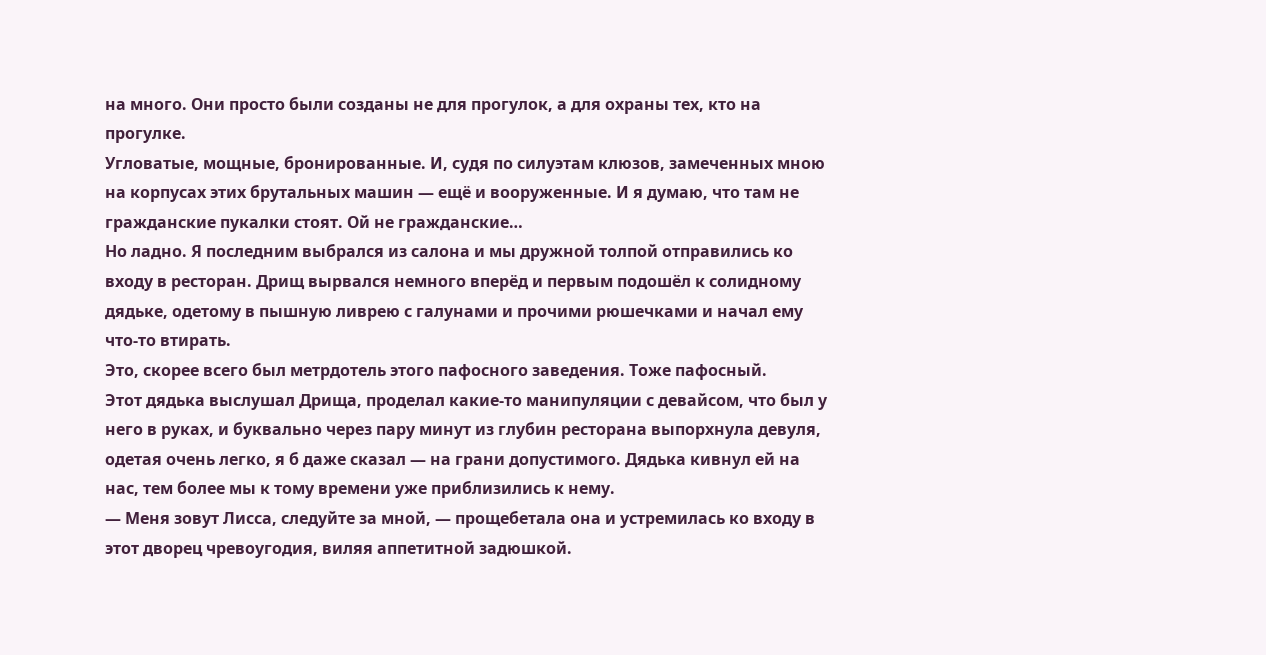на много. Они просто были созданы не для прогулок, а для охраны тех, кто на прогулке.
Угловатые, мощные, бронированные. И, судя по силуэтам клюзов, замеченных мною на корпусах этих брутальных машин — ещё и вооруженные. И я думаю, что там не гражданские пукалки стоят. Ой не гражданские…
Но ладно. Я последним выбрался из салона и мы дружной толпой отправились ко входу в ресторан. Дрищ вырвался немного вперёд и первым подошёл к солидному дядьке, одетому в пышную ливрею с галунами и прочими рюшечками и начал ему что-то втирать.
Это, скорее всего был метрдотель этого пафосного заведения. Тоже пафосный.
Этот дядька выслушал Дрища, проделал какие-то манипуляции с девайсом, что был у него в руках, и буквально через пару минут из глубин ресторана выпорхнула девуля, одетая очень легко, я б даже сказал — на грани допустимого. Дядька кивнул ей на нас, тем более мы к тому времени уже приблизились к нему.
— Меня зовут Лисса, следуйте за мной, — прощебетала она и устремилась ко входу в этот дворец чревоугодия, виляя аппетитной задюшкой.